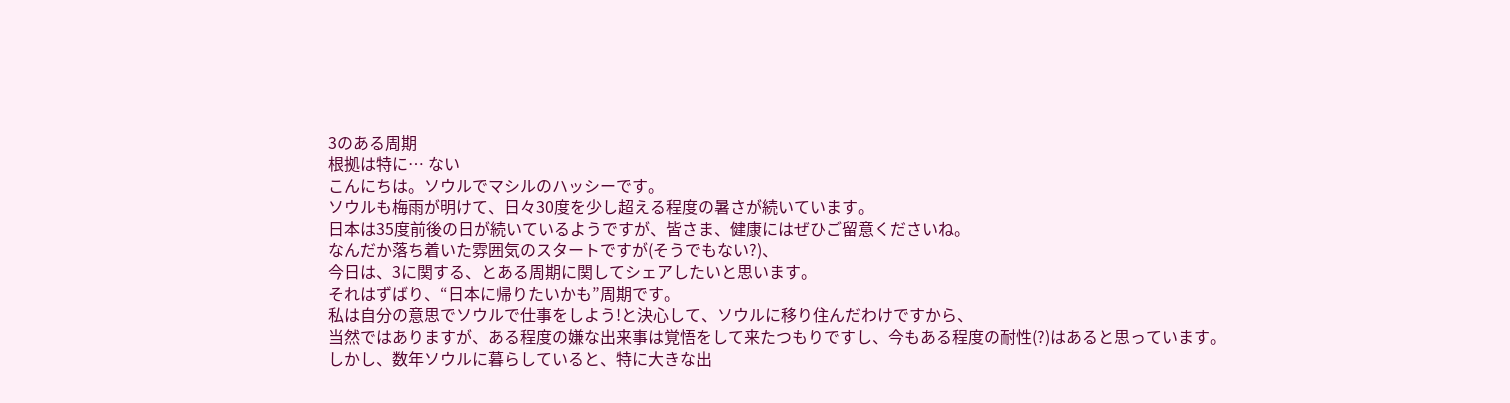3のある周期
根拠は特に… ない
こんにちは。ソウルでマシルのハッシーです。
ソウルも梅雨が明けて、日々30度を少し超える程度の暑さが続いています。
日本は35度前後の日が続いているようですが、皆さま、健康にはぜひご留意くださいね。
なんだか落ち着いた雰囲気のスタートですが(そうでもない?)、
今日は、3に関する、とある周期に関してシェアしたいと思います。
それはずばり、“日本に帰りたいかも”周期です。
私は自分の意思でソウルで仕事をしよう!と決心して、ソウルに移り住んだわけですから、
当然ではありますが、ある程度の嫌な出来事は覚悟をして来たつもりですし、今もある程度の耐性(?)はあると思っています。
しかし、数年ソウルに暮らしていると、特に大きな出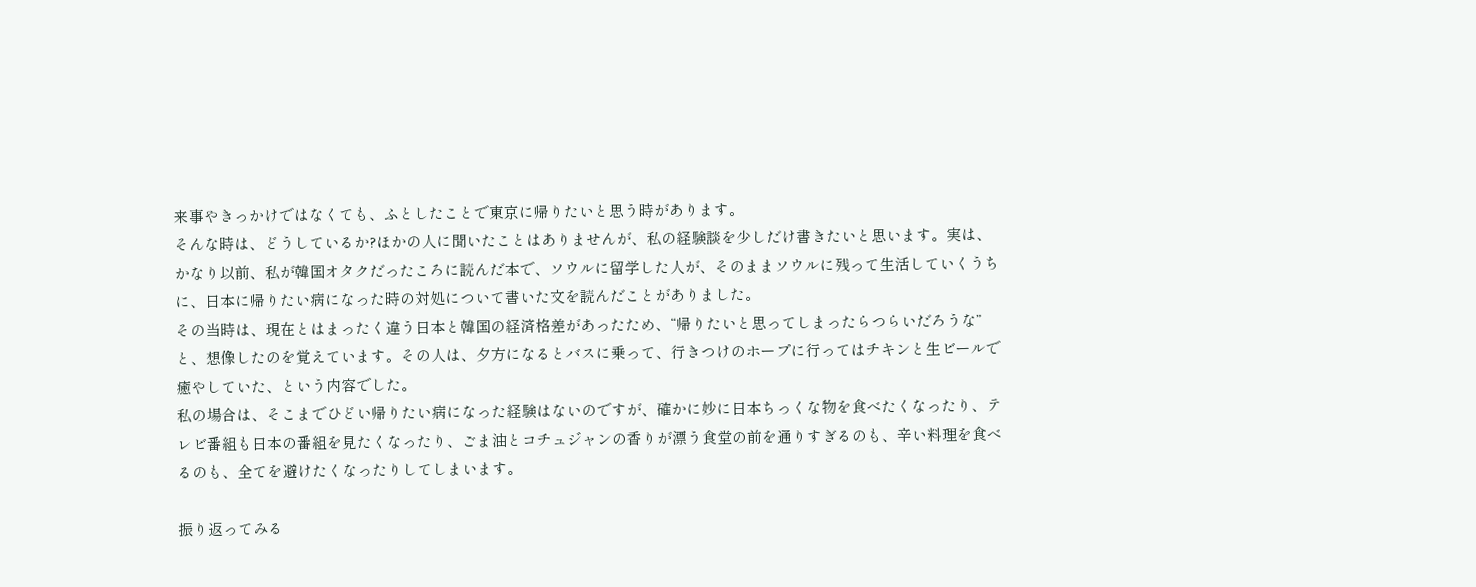来事やきっかけではなくても、ふとしたことで東京に帰りたいと思う時があります。
そんな時は、どうしているか?ほかの人に聞いたことはありませんが、私の経験談を少しだけ書きたいと思います。実は、かなり以前、私が韓国オタクだったころに読んだ本で、ソウルに留学した人が、そのままソウルに残って生活していくうちに、日本に帰りたい病になった時の対処について書いた文を読んだことがありました。
その当時は、現在とはまったく違う日本と韓国の経済格差があったため、“帰りたいと思ってしまったらつらいだろうな”と、想像したのを覚えています。その人は、夕方になるとバスに乗って、行きつけのホープに行ってはチキンと生ビールで癒やしていた、という内容でした。
私の場合は、そこまでひどい帰りたい病になった経験はないのですが、確かに妙に日本ちっくな物を食べたくなったり、テレビ番組も日本の番組を見たくなったり、ごま油とコチュジャンの香りが漂う食堂の前を通りすぎるのも、辛い料理を食べるのも、全てを避けたくなったりしてしまいます。

振り返ってみる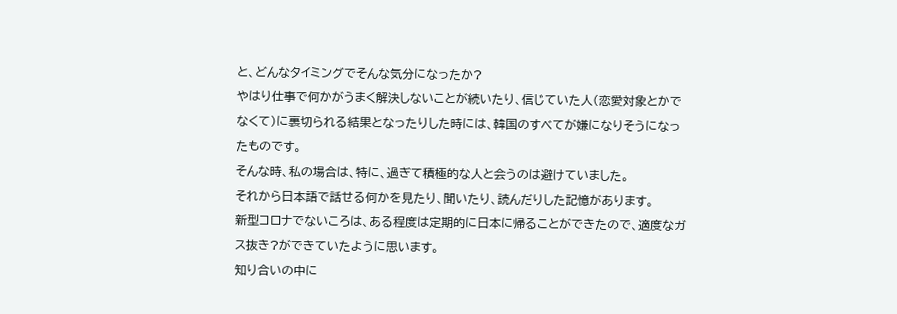と、どんなタイミングでそんな気分になったか?
やはり仕事で何かがうまく解決しないことが続いたり、信じていた人(恋愛対象とかでなくて)に裏切られる結果となったりした時には、韓国のすべてが嫌になりそうになったものです。
そんな時、私の場合は、特に、過ぎて積極的な人と会うのは避けていました。
それから日本語で話せる何かを見たり、聞いたり、読んだりした記憶があります。
新型コロナでないころは、ある程度は定期的に日本に帰ることができたので、適度なガス抜き?ができていたように思います。
知り合いの中に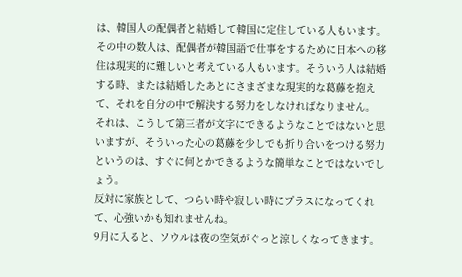は、韓国人の配偶者と結婚して韓国に定住している人もいます。
その中の数人は、配偶者が韓国語で仕事をするために日本への移住は現実的に難しいと考えている人もいます。そういう人は結婚する時、または結婚したあとにさまざまな現実的な葛藤を抱えて、それを自分の中で解決する努力をしなければなりません。
それは、こうして第三者が文字にできるようなことではないと思いますが、そういった心の葛藤を少しでも折り合いをつける努力というのは、すぐに何とかできるような簡単なことではないでしょう。
反対に家族として、つらい時や寂しい時にプラスになってくれて、心強いかも知れませんね。
9月に入ると、ソウルは夜の空気がぐっと涼しくなってきます。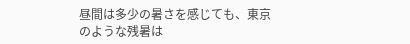昼間は多少の暑さを感じても、東京のような残暑は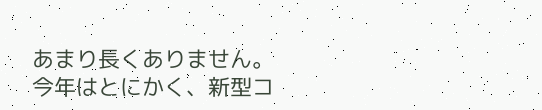あまり長くありません。
今年はとにかく、新型コ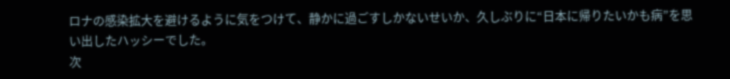ロナの感染拡大を避けるように気をつけて、静かに過ごすしかないせいか、久しぶりに“日本に帰りたいかも病”を思い出したハッシーでした。
次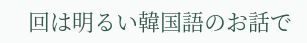回は明るい韓国語のお話で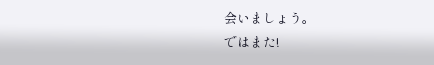会いましょう。
ではまた!